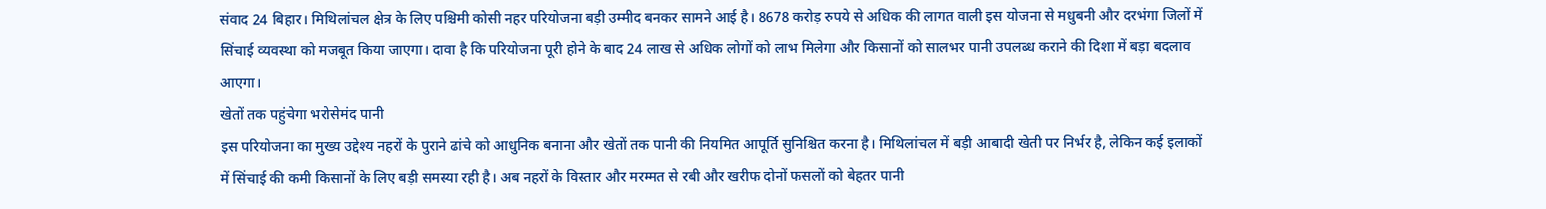संवाद 24 बिहार। मिथिलांचल क्षेत्र के लिए पश्चिमी कोसी नहर परियोजना बड़ी उम्मीद बनकर सामने आई है। 8678 करोड़ रुपये से अधिक की लागत वाली इस योजना से मधुबनी और दरभंगा जिलों में सिंचाई व्यवस्था को मजबूत किया जाएगा। दावा है कि परियोजना पूरी होने के बाद 24 लाख से अधिक लोगों को लाभ मिलेगा और किसानों को सालभर पानी उपलब्ध कराने की दिशा में बड़ा बदलाव आएगा।
खेतों तक पहुंचेगा भरोसेमंद पानी
इस परियोजना का मुख्य उद्देश्य नहरों के पुराने ढांचे को आधुनिक बनाना और खेतों तक पानी की नियमित आपूर्ति सुनिश्चित करना है। मिथिलांचल में बड़ी आबादी खेती पर निर्भर है, लेकिन कई इलाकों में सिंचाई की कमी किसानों के लिए बड़ी समस्या रही है। अब नहरों के विस्तार और मरम्मत से रबी और खरीफ दोनों फसलों को बेहतर पानी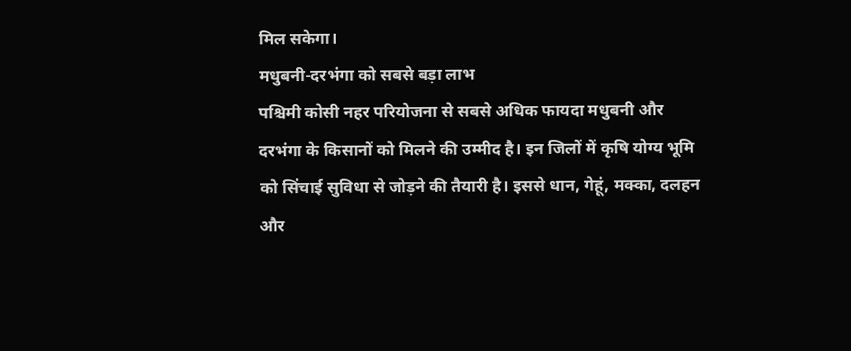मिल सकेगा।
मधुबनी-दरभंगा को सबसे बड़ा लाभ
पश्चिमी कोसी नहर परियोजना से सबसे अधिक फायदा मधुबनी और दरभंगा के किसानों को मिलने की उम्मीद है। इन जिलों में कृषि योग्य भूमि को सिंचाई सुविधा से जोड़ने की तैयारी है। इससे धान, गेहूं, मक्का, दलहन और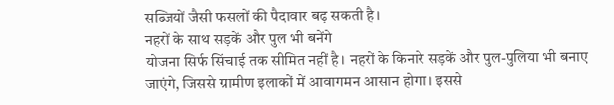सब्जियों जैसी फसलों की पैदावार बढ़ सकती है।
नहरों के साथ सड़कें और पुल भी बनेंगे
योजना सिर्फ सिंचाई तक सीमित नहीं है। नहरों के किनारे सड़कें और पुल-पुलिया भी बनाए जाएंगे, जिससे ग्रामीण इलाकों में आवागमन आसान होगा। इससे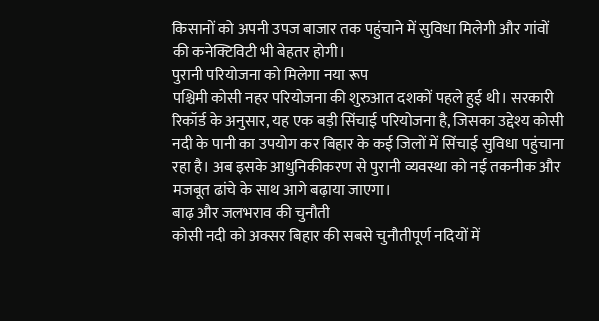किसानों को अपनी उपज बाजार तक पहुंचाने में सुविधा मिलेगी और गांवों की कनेक्टिविटी भी बेहतर होगी।
पुरानी परियोजना को मिलेगा नया रूप
पश्चिमी कोसी नहर परियोजना की शुरुआत दशकों पहले हुई थी। सरकारी रिकॉर्ड के अनुसार, यह एक बड़ी सिंचाई परियोजना है, जिसका उद्देश्य कोसी नदी के पानी का उपयोग कर बिहार के कई जिलों में सिंचाई सुविधा पहुंचाना रहा है। अब इसके आधुनिकीकरण से पुरानी व्यवस्था को नई तकनीक और मजबूत ढांचे के साथ आगे बढ़ाया जाएगा।
बाढ़ और जलभराव की चुनौती
कोसी नदी को अक्सर बिहार की सबसे चुनौतीपूर्ण नदियों में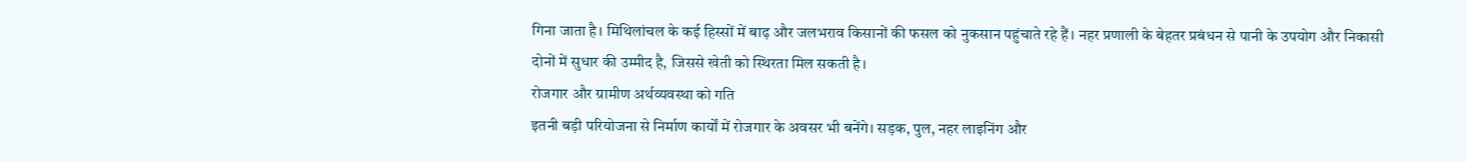गिना जाता है। मिथिलांचल के कई हिस्सों में बाढ़ और जलभराव किसानों की फसल को नुकसान पहुंचाते रहे हैं। नहर प्रणाली के बेहतर प्रबंधन से पानी के उपयोग और निकासी दोनों में सुधार की उम्मीद है, जिससे खेती को स्थिरता मिल सकती है।
रोजगार और ग्रामीण अर्थव्यवस्था को गति
इतनी बड़ी परियोजना से निर्माण कार्यों में रोजगार के अवसर भी बनेंगे। सड़क, पुल, नहर लाइनिंग और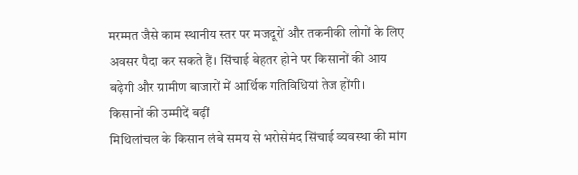मरम्मत जैसे काम स्थानीय स्तर पर मजदूरों और तकनीकी लोगों के लिए अवसर पैदा कर सकते हैं। सिंचाई बेहतर होने पर किसानों की आय बढ़ेगी और ग्रामीण बाजारों में आर्थिक गतिविधियां तेज होंगी।
किसानों की उम्मीदें बढ़ीं
मिथिलांचल के किसान लंबे समय से भरोसेमंद सिंचाई व्यवस्था की मांग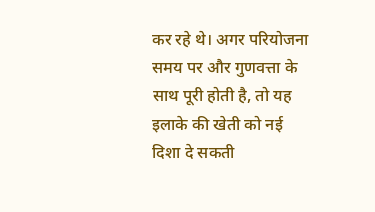कर रहे थे। अगर परियोजना समय पर और गुणवत्ता के साथ पूरी होती है, तो यह इलाके की खेती को नई दिशा दे सकती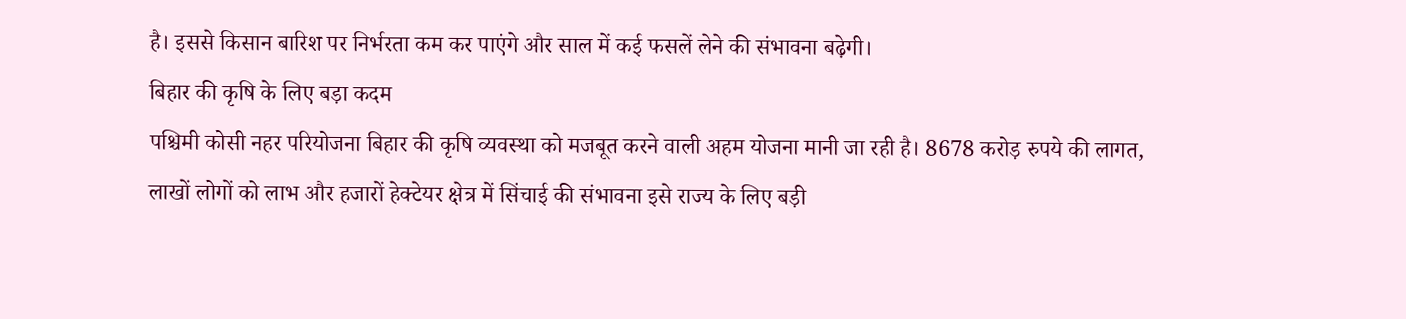है। इससे किसान बारिश पर निर्भरता कम कर पाएंगे और साल में कई फसलें लेने की संभावना बढ़ेगी।
बिहार की कृषि के लिए बड़ा कदम
पश्चिमी कोसी नहर परियोजना बिहार की कृषि व्यवस्था को मजबूत करने वाली अहम योजना मानी जा रही है। 8678 करोड़ रुपये की लागत, लाखों लोगों को लाभ और हजारों हेक्टेयर क्षेत्र में सिंचाई की संभावना इसे राज्य के लिए बड़ी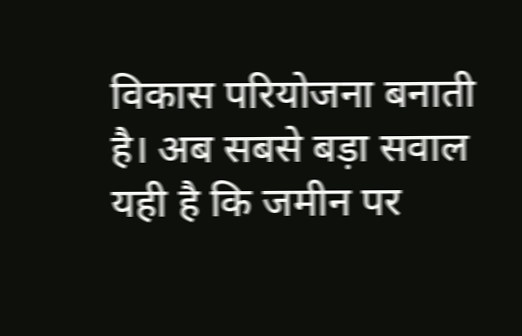विकास परियोजना बनाती है। अब सबसे बड़ा सवाल यही है कि जमीन पर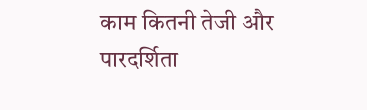काम कितनी तेजी और पारदर्शिता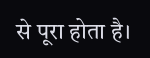से पूरा होता है।